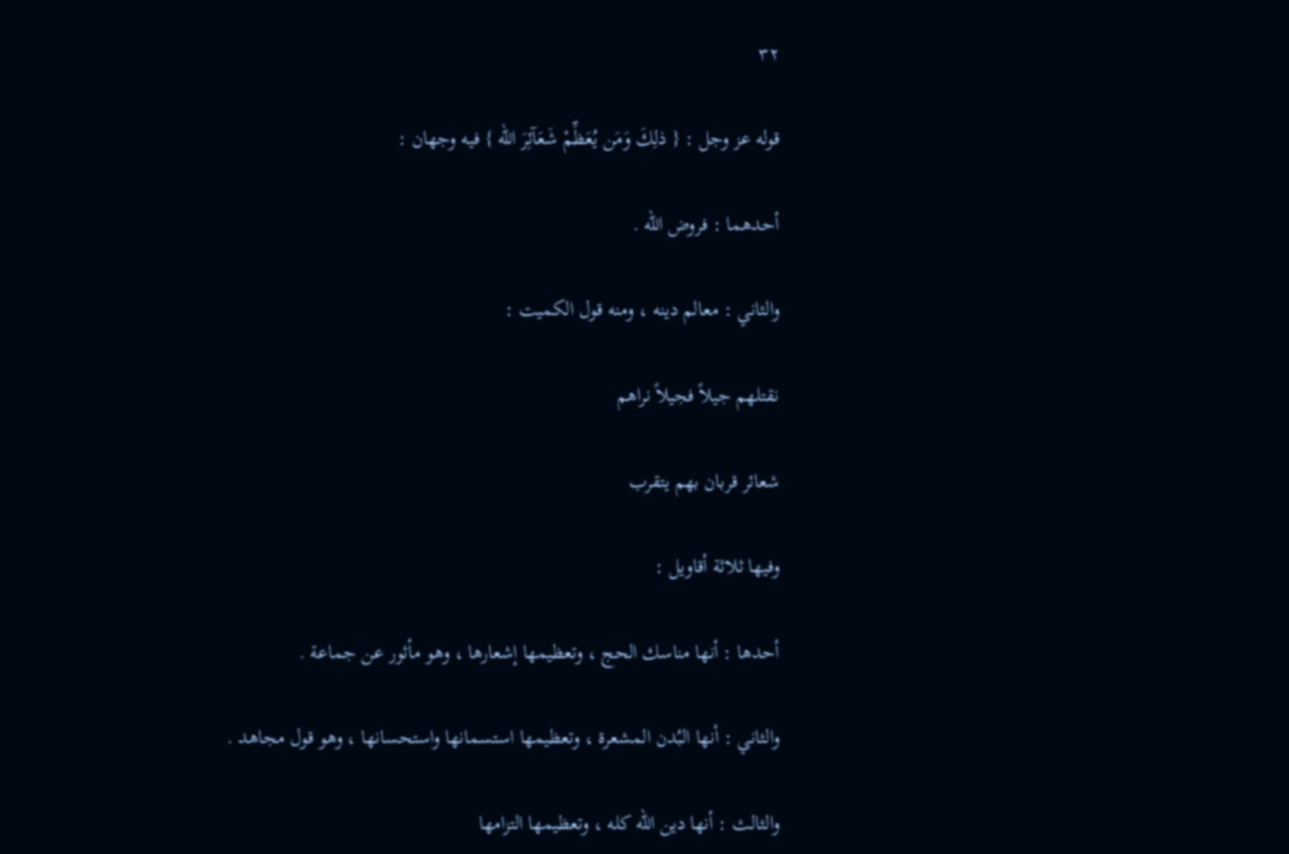٣٢

قوله عز وجل : { ذلِكَ وَمَن يُعَظِّمْ شَعَآئِرَ اللّه } فيه وجهان :

أحدهما : فروض اللّه .

والثاني : معالم دينه ، ومنه قول الكميت :

نقتلهم جيلاً فجيلاً نراهم

شعائر قربان بهم يتقرب

وفيها ثلاثة أقاويل :

أحدها : أنها مناسك الحج ، وتعظيمها إشعارها ، وهو مأثور عن جماعة .

والثاني : أنها البُدن المشعرة ، وتعظيمها استسمانها واستحسانها ، وهو قول مجاهد .

والثالث : أنها دين اللّه كله ، وتعظيمها التزامها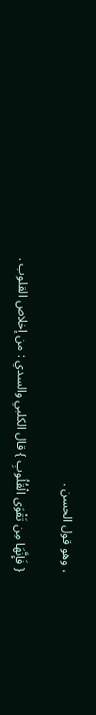، وهو قول الحسن .

{ فَإِنَّهَا مِن تَقْوَى الْقُلُوبِ } قال الكلبي والسدي : من إخلاص القلوب .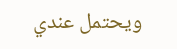ويحتمل عندي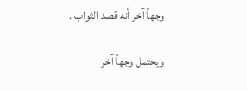وجهاً آخر أنه قصد الثواب .

ويحتمل وجهاً آخر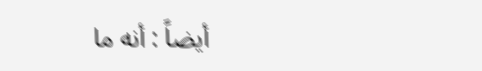أيضاً : أنه ما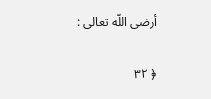أرضى اللّه تعالى :

﴿ ٣٢